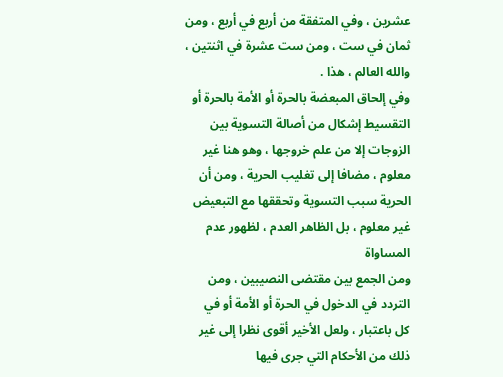عشرين ، وفي المتفقة من أربع في أربع ، ومن ثمان في ست ، ومن ست عشرة في اثنتين ،
والله العالم ، هذا .
وفي إلحاق المبعضة بالحرة أو الأمة بالحرة أو التقسيط إشكال من أصالة التسوية بين
الزوجات إلا من علم خروجها ، وهو هنا غير معلوم ، مضافا إلى تغليب الحرية ، ومن أن
الحرية سبب التسوية وتحققها مع التبعيض غير معلوم ، بل الظاهر العدم ، لظهور عدم المساواة
ومن الجمع بين مقتضى النصيبين ، ومن التردد في الدخول في الحرة أو الأمة أو في
كل باعتبار ، ولعل الأخير أقوى نظرا إلى غير ذلك من الأحكام التي جرى فيها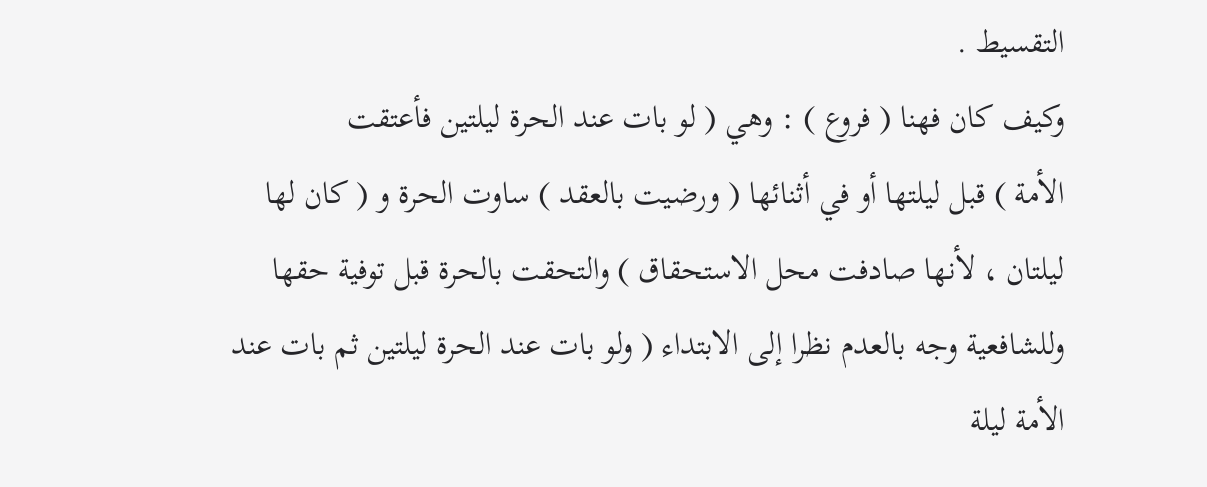التقسيط .
وكيف كان فهنا ( فروع ) : وهي ( لو بات عند الحرة ليلتين فأعتقت
الأمة ) قبل ليلتها أو في أثنائها ( ورضيت بالعقد ) ساوت الحرة و ( كان لها
ليلتان ، لأنها صادفت محل الاستحقاق ) والتحقت بالحرة قبل توفية حقها
وللشافعية وجه بالعدم نظرا إلى الابتداء ( ولو بات عند الحرة ليلتين ثم بات عند
الأمة ليلة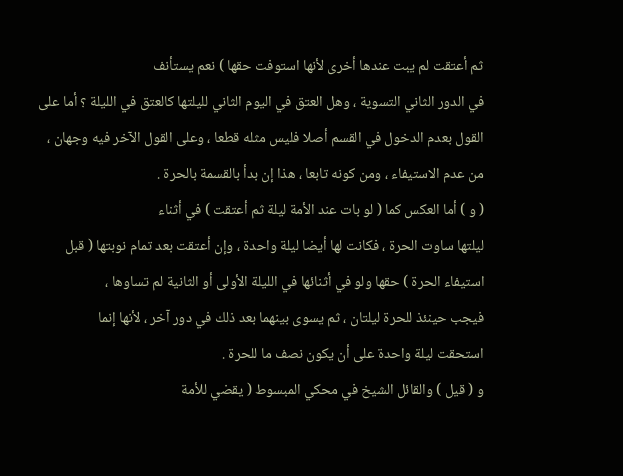ثم أعتقت لم يبت عندها أخرى لأنها استوفت حقها ) نعم يستأنف
في الدور الثاني التسوية ، وهل العتق في اليوم الثاني لليلتها كالعتق في الليلة ؟ أما على
القول بعدم الدخول في القسم أصلا فليس مثله قطعا ، وعلى القول الآخر فيه وجهان ،
من عدم الاستيفاء ، ومن كونه تابعا ، هذا إن بدأ بالقسمة بالحرة .
( و ) أما العكس كما ( لو بات عند الأمة ليلة ثم أعتقت ) في أثناء
ليلتها ساوت الحرة ، فكانت لها أيضا ليلة واحدة ، وإن أعتقت بعد تمام نوبتها ( قبل
استيفاء الحرة ) حقها ولو في أثنائها في الليلة الأولى أو الثانية لم تساوها ،
فيجب حينئذ للحرة ليلتان ، ثم يسوى بينهما بعد ذلك في دور آخر ، لأنها إنما
استحقت ليلة واحدة على أن يكون نصف ما للحرة .
و ( قيل ) والقائل الشيخ في محكي المبسوط ( يقضي للأمة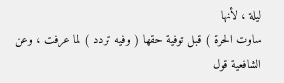ليلة ، لأنها
ساوت الحرة ) قبل توفية حقها ( وفيه تردد ) لما عرفت ، وعن الشافعية قول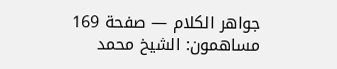جواهر الكلام — صفحة 169
مساهمون: الشيخ محمد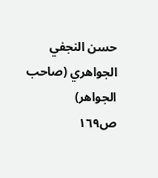حسن النجفي الجواهري (صاحب الجواهر)
ص١٦٩